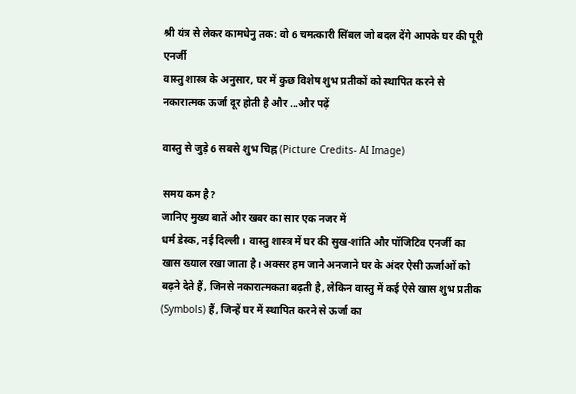श्री यंत्र से लेकर कामधेनु तक: वो 6 चमत्कारी सिंबल जो बदल देंगे आपके घर की पूरी एनर्जी
वास्तु शास्त्र के अनुसार, घर में कुछ विशेष शुभ प्रतीकों को स्थापित करने से नकारात्मक ऊर्जा दूर होती है और ...और पढ़ें

वास्तु से जुड़े 6 सबसे शुभ चिह्न (Picture Credits- AI Image)

समय कम है?
जानिए मुख्य बातें और खबर का सार एक नजर में
धर्म डेस्क, नई दिल्ली। वास्तु शास्त्र में घर की सुख-शांति और पॉजिटिव एनर्जी का खास ख्याल रखा जाता है। अक्सर हम जाने अनजाने घर के अंदर ऐसी ऊर्जाओं को बढ़ने देते हैं, जिनसे नकारात्मकता बढ़ती है, लेकिन वास्तु में कई ऐसे खास शुभ प्रतीक (Symbols) हैं, जिन्हें घर में स्थापित करने से ऊर्जा का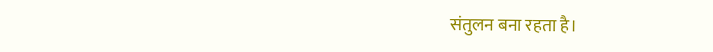संतुलन बना रहता है।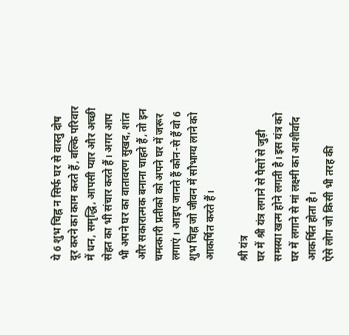ये 6 शुभ चिह्न न सिर्फ घर से वास्तु दोष दूर करने का काम करते हैं, बल्कि परिवार में धन, समृद्धि, आपसी प्यार और अच्छी सेहत का भी संचार करते हैं। अगर आप भी अपने घर का वातावरण सुखद, शांत और सकारात्मक बनाना चाहते हैं, तो इन चमत्कारी प्रतीको को अपने घर में जरूर लगाएं। आइए जानते हैं कौन-से हैं वो 6 शुभ चिह्न जो जीवन में सौभाग्य लाने को आकर्षित करते हैं।

श्री यंत्र
घर में श्री यंत्र लगाने से पैसों से जुड़ी समस्या खत्म होने लगती है। इस यंत्र को घर में लगाने से मां लक्ष्मी का आशीर्वाद आकर्षित होता है।
ऐसे लोग जो किसी भी तरह की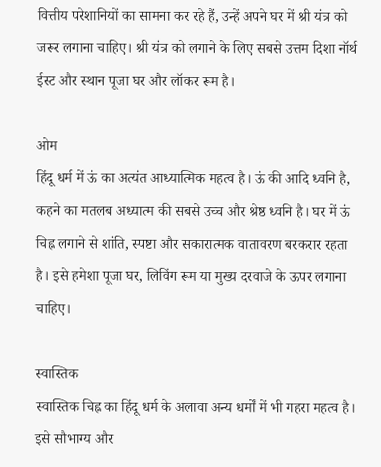वित्तीय परेशानियों का सामना कर रहे हैं, उन्हें अपने घर में श्री यंत्र को जरूर लगाना चाहिए। श्री यंत्र को लगाने के लिए सबसे उत्तम दिशा नॉर्थ ईस्ट और स्थान पूजा घर और लॉकर रूम है।

ओम
हिंदू धर्म में ऊं का अत्यंत आध्यात्मिक महत्व है। ऊं की आदि ध्वनि है, कहने का मतलब अध्यात्म की सबसे उच्च और श्रेष्ठ ध्वनि है। घर में ऊं चिह्न लगाने से शांति, स्पष्टा और सकारात्मक वातावरण बरकरार रहता है। इसे हमेशा पूजा घर, लिविंग रूम या मुख्य दरवाजे के ऊपर लगाना चाहिए।

स्वास्तिक
स्वास्तिक चिह्न का हिंदू धर्म के अलावा अन्य धर्मों में भी गहरा महत्व है। इसे सौभाग्य और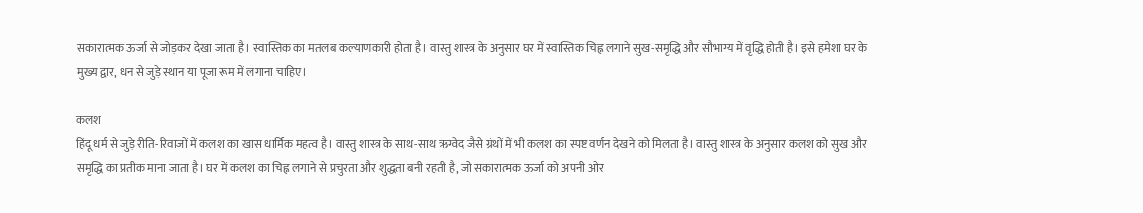सकारात्मक ऊर्जा से जोड़कर देखा जाता है। स्वास्तिक का मतलब कल्याणकारी होता है। वास्तु शास्त्र के अनुसार घर में स्वास्तिक चिह्न लगाने सुख-समृद्धि और सौभाग्य में वृद्धि होती है। इसे हमेशा घर के मुख्य द्वार, धन से जुड़े स्थान या पूजा रूम में लगाना चाहिए।

कलश
हिंदू धर्म से जुड़े रीति-रिवाजों में कलश का खास धार्मिक महत्व है। वास्तु शास्त्र के साथ-साथ ऋग्वेद जैसे ग्रंथों में भी कलश का स्पष्ट वर्णन देखने को मिलता है। वास्तु शास्त्र के अनुसार कलश को सुख और समृद्धि का प्रतीक माना जाता है। घर में कलश का चिह्न लगाने से प्रचुरता और शुद्धता बनी रहती है, जो सकारात्मक ऊर्जा को अपनी ओर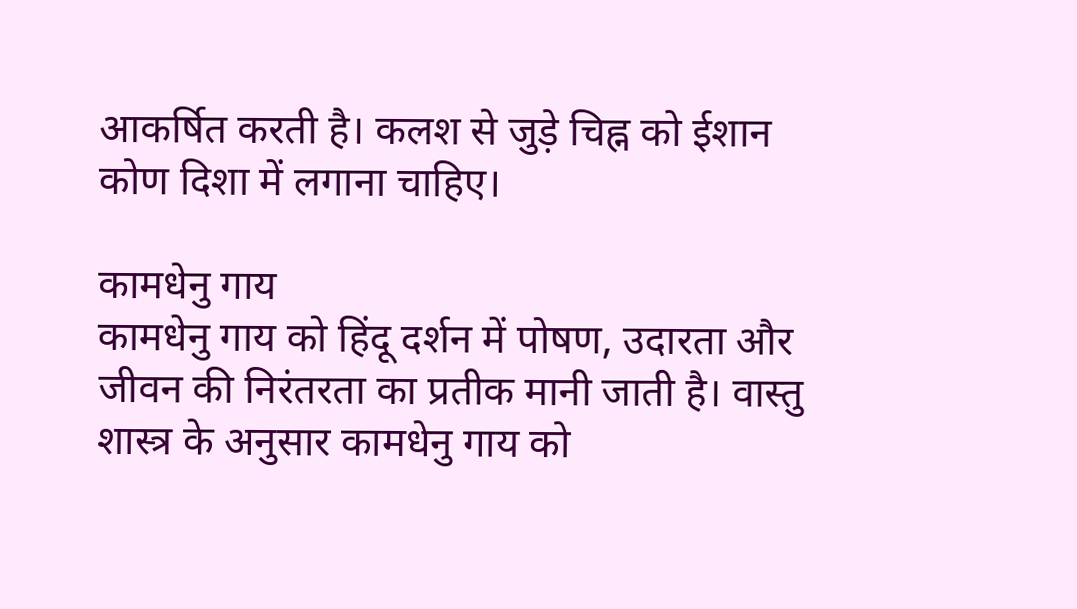आकर्षित करती है। कलश से जुड़े चिह्न को ईशान कोण दिशा में लगाना चाहिए।

कामधेनु गाय
कामधेनु गाय को हिंदू दर्शन में पोषण, उदारता और जीवन की निरंतरता का प्रतीक मानी जाती है। वास्तु शास्त्र के अनुसार कामधेनु गाय को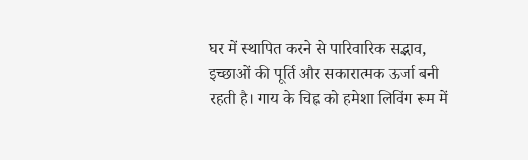घर में स्थापित करने से पारिवारिक सद्भाव, इच्छाओं की पूर्ति और सकारात्मक ऊर्जा बनी रहती है। गाय के चिह्न को हमेशा लिविंग रूम में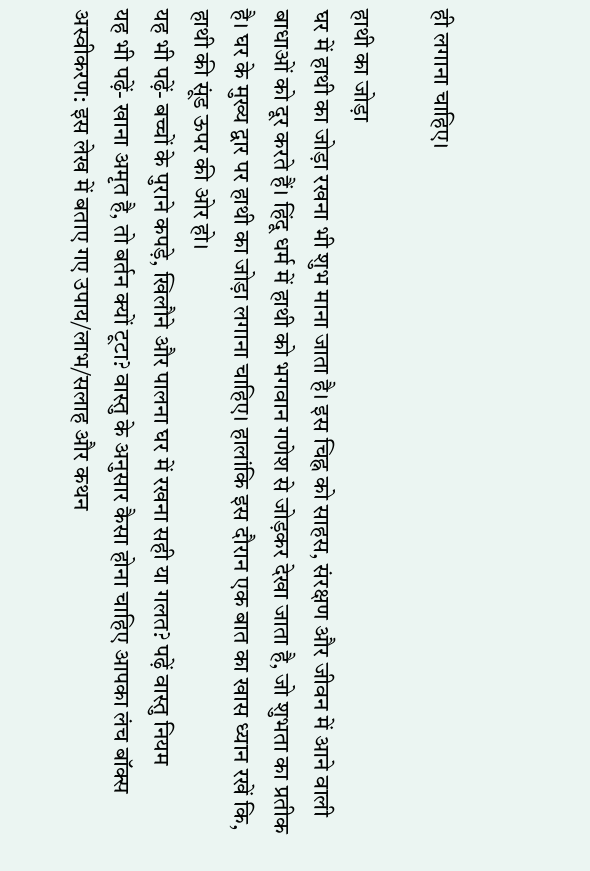ही लगाना चाहिए।

हाथी का जोड़ा
घर में हाथी का जोड़ा रखना भी शुभ माना जाता है। इस चिह्न को साहस, संरक्षण और जीवन में आने वाली बाधाओं को दूर करते हैं। हिंदू धर्म में हाथी को भगवान गणेश से जोड़कर देखा जाता है, जो शुभता का प्रतीक है। घर के मुख्य द्वार पर हाथी का जोड़ा लगाना चाहिए। हालांकि इस दौरान एक बात का खास ध्यान रखें कि, हाथी की सूंड ऊपर की ओर हो।
यह भी पढ़ें- बच्चों के पुराने कपड़े, खिलौने और पालना घर में रखना सही या गलत? पढ़ें वास्तु नियम
यह भी पढ़ें- खाना अमृत है, तो बर्तन क्यों टूटा? वास्तु के अनुसार कैसा होना चाहिए आपका लंच बॉक्स
अस्वीकरण: इस लेख में बताए गए उपाय/लाभ/सलाह और कथन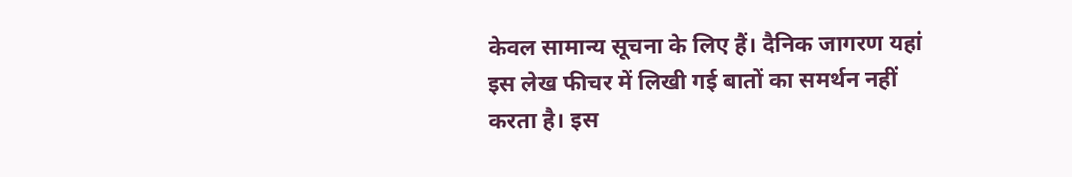केवल सामान्य सूचना के लिए हैं। दैनिक जागरण यहां इस लेख फीचर में लिखी गई बातों का समर्थन नहीं करता है। इस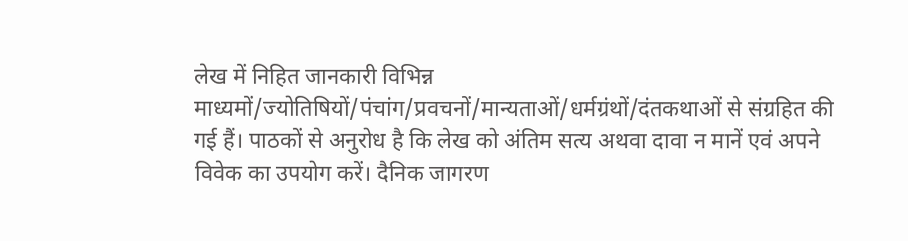लेख में निहित जानकारी विभिन्न माध्यमों/ज्योतिषियों/पंचांग/प्रवचनों/मान्यताओं/धर्मग्रंथों/दंतकथाओं से संग्रहित की गई हैं। पाठकों से अनुरोध है कि लेख को अंतिम सत्य अथवा दावा न मानें एवं अपने विवेक का उपयोग करें। दैनिक जागरण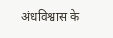अंधविश्वास के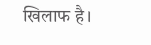खिलाफ है।